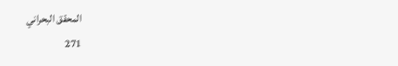المحقق البحراني
271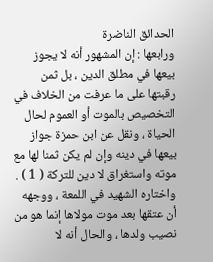الحدائق الناضرة
ورابعها : إن المشهور أنه لا يجوز بيعها في مطلق الدين ، بل ثمن رقبتها على ما عرفت من الخلاف في التخصيص بالموت أو العموم لحال الحياة ، ونقل عن ابن حمزة جواز بيعها في دينه وإن لم يكن ثمنا لها مع موته واستغراق لا دين للتركة ( 1 ) . واختاره الشهيد في اللمعة ، ووجهه أن عتقها بعد موت مولاها إنما هو من نصيب ولدها ، والحال أنه لا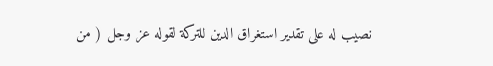نصيب له على تقدير استغراق الدين للتركة لقوله عز وجل ( من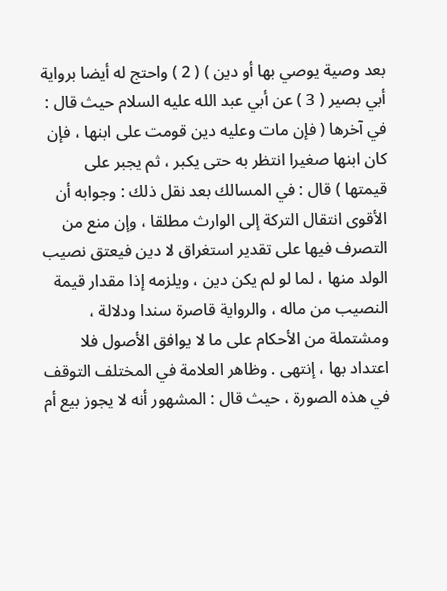بعد وصية يوصي بها أو دين ) ( 2 ) واحتج له أيضا برواية أبي بصير ( 3 ) عن أبي عبد الله عليه السلام حيث قال : في آخرها ( فإن مات وعليه دين قومت على ابنها ، فإن كان ابنها صغيرا انتظر به حتى يكبر ، ثم يجبر على قيمتها ) قال : في المسالك بعد نقل ذلك : وجوابه أن الأقوى انتقال التركة إلى الوارث مطلقا ، وإن منع من التصرف فيها على تقدير استغراق لا دين فيعتق نصيب الولد منها ، لما لو لم يكن دين ، ويلزمه إذا مقدار قيمة النصيب من ماله ، والرواية قاصرة سندا ودلالة ، ومشتملة من الأحكام على ما لا يوافق الأصول فلا اعتداد بها ، إنتهى . وظاهر العلامة في المختلف التوقف في هذه الصورة ، حيث قال : المشهور أنه لا يجوز بيع أم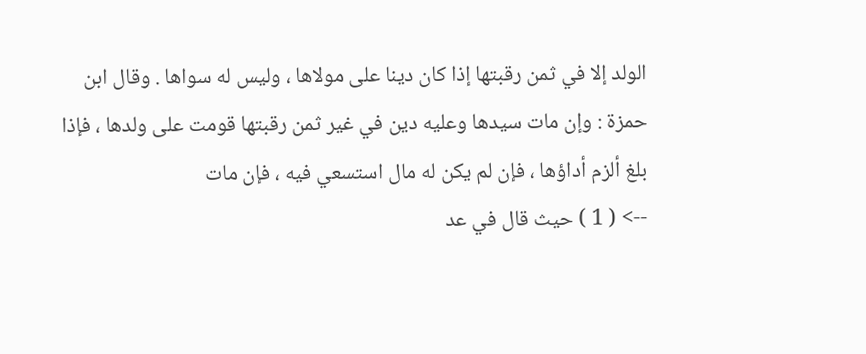الولد إلا في ثمن رقبتها إذا كان دينا على مولاها ، وليس له سواها . وقال ابن حمزة : وإن مات سيدها وعليه دين في غير ثمن رقبتها قومت على ولدها ، فإذا بلغ ألزم أداؤها ، فإن لم يكن له مال استسعي فيه ، فإن مات
--> ( 1 ) حيث قال في عد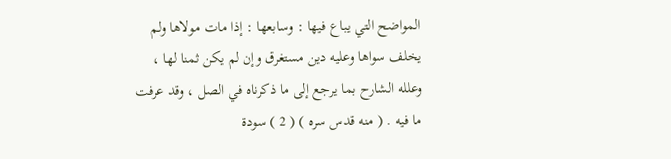المواضح التي يباع فيها : وسابعها : إذا مات مولاها ولم يخلف سواها وعليه دين مستغرق وإن لم يكن ثمنا لها ، وعلله الشارح بما يرجع إلى ما ذكرناه في الصل ، وقد عرفت ما فيه . ( منه قدس سره ) ( 2 ) سودة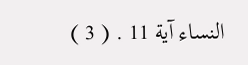النساء آية 11 . ( 3 )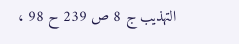التهذيب ج 8 ص 239 ح 98 ،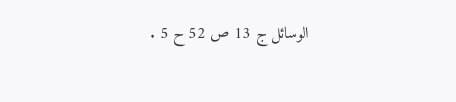الوسائل ج 13 ص 52 ح 5 .